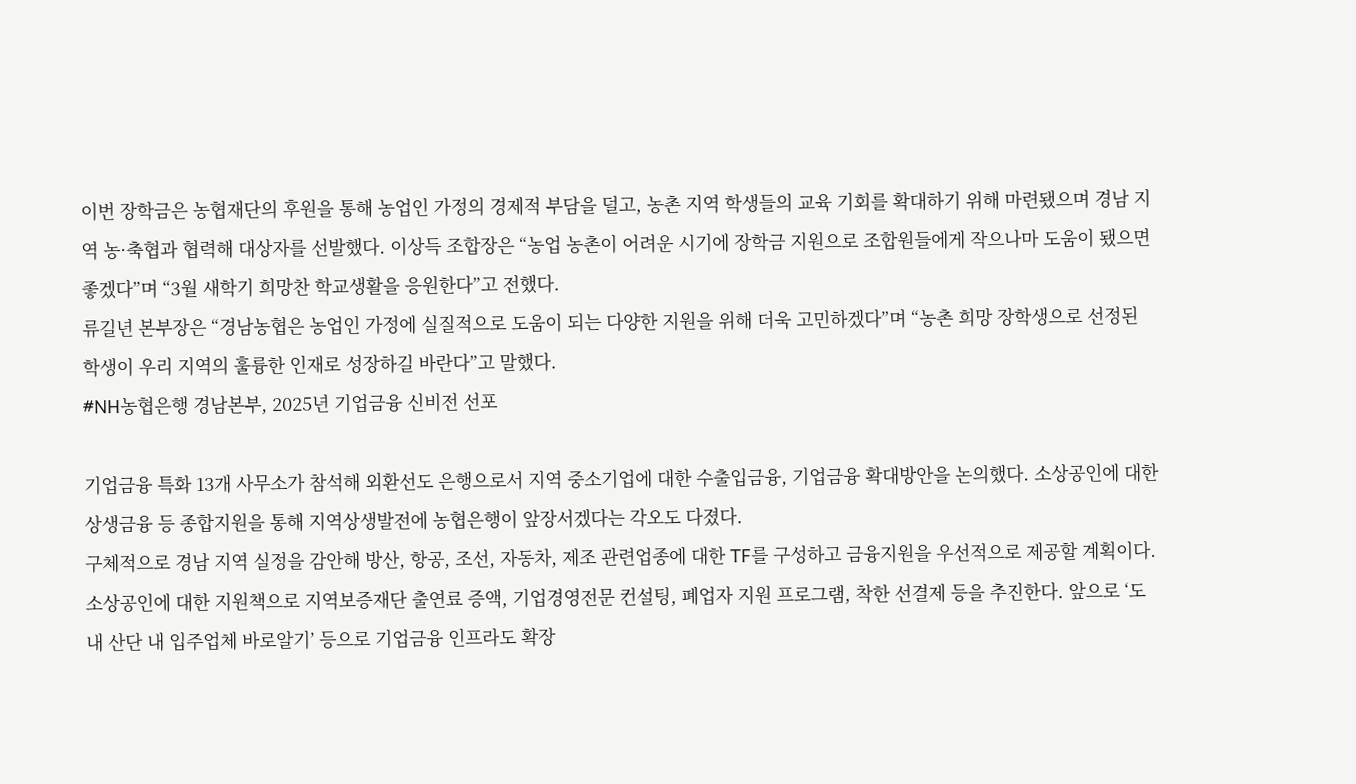이번 장학금은 농협재단의 후원을 통해 농업인 가정의 경제적 부담을 덜고, 농촌 지역 학생들의 교육 기회를 확대하기 위해 마련됐으며 경남 지역 농·축협과 협력해 대상자를 선발했다. 이상득 조합장은 “농업 농촌이 어려운 시기에 장학금 지원으로 조합원들에게 작으나마 도움이 됐으면 좋겠다”며 “3월 새학기 희망찬 학교생활을 응원한다”고 전했다.
류길년 본부장은 “경남농협은 농업인 가정에 실질적으로 도움이 되는 다양한 지원을 위해 더욱 고민하겠다”며 “농촌 희망 장학생으로 선정된 학생이 우리 지역의 훌륭한 인재로 성장하길 바란다”고 말했다.
#NH농협은행 경남본부, 2025년 기업금융 신비전 선포

기업금융 특화 13개 사무소가 참석해 외환선도 은행으로서 지역 중소기업에 대한 수출입금융, 기업금융 확대방안을 논의했다. 소상공인에 대한 상생금융 등 종합지원을 통해 지역상생발전에 농협은행이 앞장서겠다는 각오도 다졌다.
구체적으로 경남 지역 실정을 감안해 방산, 항공, 조선, 자동차, 제조 관련업종에 대한 TF를 구성하고 금융지원을 우선적으로 제공할 계획이다. 소상공인에 대한 지원책으로 지역보증재단 출연료 증액, 기업경영전문 컨설팅, 폐업자 지원 프로그램, 착한 선결제 등을 추진한다. 앞으로 ‘도내 산단 내 입주업체 바로알기’ 등으로 기업금융 인프라도 확장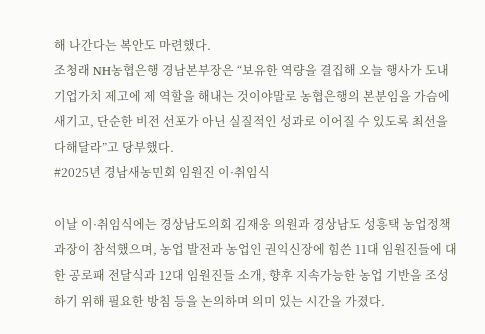해 나간다는 복안도 마련했다.
조청래 NH농협은행 경남본부장은 “보유한 역량을 결집해 오늘 행사가 도내 기업가치 제고에 제 역할을 해내는 것이야말로 농협은행의 본분임을 가슴에 새기고, 단순한 비전 선포가 아닌 실질적인 성과로 이어질 수 있도록 최선을 다해달라”고 당부했다.
#2025년 경남새농민회 임원진 이·취임식

이날 이·취임식에는 경상남도의회 김재웅 의원과 경상남도 성흥택 농업정책과장이 참석했으며, 농업 발전과 농업인 권익신장에 힘쓴 11대 임원진들에 대한 공로패 전달식과 12대 임원진들 소개, 향후 지속가능한 농업 기반을 조성하기 위해 필요한 방침 등을 논의하며 의미 있는 시간을 가졌다.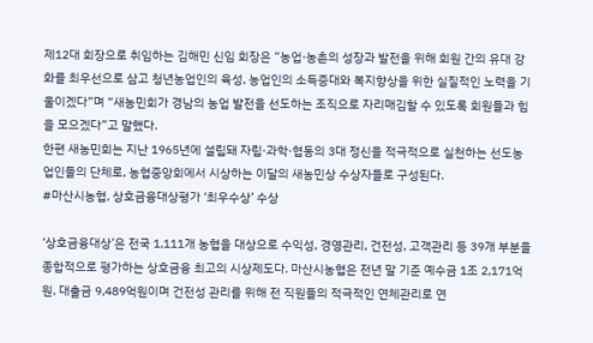제12대 회장으로 취임하는 김해민 신임 회장은 “농업·농촌의 성장과 발전을 위해 회원 간의 유대 강화를 최우선으로 삼고 청년농업인의 육성, 농업인의 소득증대와 복지향상을 위한 실질적인 노력을 기울이겠다”며 “새농민회가 경남의 농업 발전을 선도하는 조직으로 자리매김할 수 있도록 회원들과 힘을 모으겠다”고 말했다.
한편 새농민회는 지난 1965년에 설립돼 자립·과학·협동의 3대 정신을 적극적으로 실천하는 선도농업인들의 단체로, 농협중앙회에서 시상하는 이달의 새농민상 수상자들로 구성된다.
#마산시농협, 상호금융대상평가 ‘최우수상’ 수상

‘상호금융대상’은 전국 1,111개 농협을 대상으로 수익성, 경영관리, 건전성, 고객관리 등 39개 부분을 종합적으로 평가하는 상호금융 최고의 시상제도다. 마산시농협은 전년 말 기준 예수금 1조 2,171억원, 대출금 9,489억원이며 건전성 관리를 위해 전 직원들의 적극적인 연체관리로 연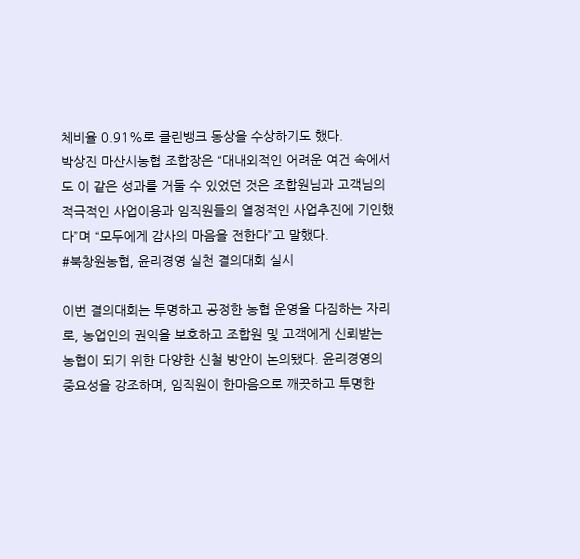체비율 0.91%로 클린뱅크 동상을 수상하기도 했다.
박상진 마산시농협 조합장은 “대내외적인 어려운 여건 속에서도 이 같은 성과를 거둘 수 있었던 것은 조합원님과 고객님의 적극적인 사업이용과 임직원들의 열정적인 사업추진에 기인했다”며 “모두에게 감사의 마음을 전한다”고 말했다.
#북창원농협, 윤리경영 실천 결의대회 실시

이번 결의대회는 투명하고 공정한 농협 운영을 다짐하는 자리로, 농업인의 권익을 보호하고 조합원 및 고객에게 신뢰받는 농협이 되기 위한 다양한 신철 방안이 논의됐다. 윤리경영의 중요성을 강조하며, 임직원이 한마음으로 깨끗하고 투명한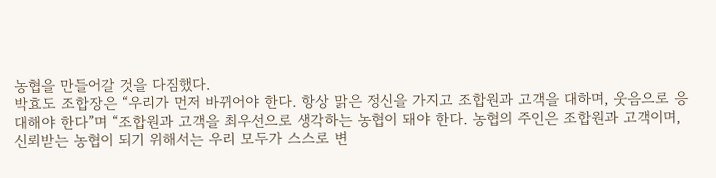농협을 만들어갈 것을 다짐했다.
박효도 조합장은 “우리가 먼저 바뀌어야 한다. 항상 맑은 정신을 가지고 조합원과 고객을 대하며, 웃음으로 응대해야 한다”며 “조합원과 고객을 최우선으로 생각하는 농협이 돼야 한다. 농협의 주인은 조합원과 고객이며, 신뢰받는 농협이 되기 위해서는 우리 모두가 스스로 변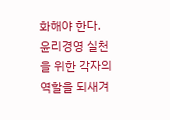화해야 한다. 윤리경영 실천을 위한 각자의 역할을 되새겨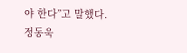야 한다”고 말했다.
정동욱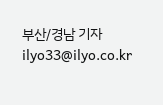부산/경남 기자 ilyo33@ilyo.co.kr